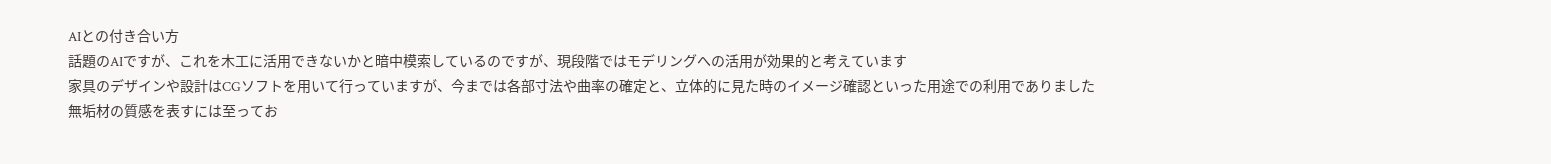AIとの付き合い方
話題のAIですが、これを木工に活用できないかと暗中模索しているのですが、現段階ではモデリングへの活用が効果的と考えています
家具のデザインや設計はCGソフトを用いて行っていますが、今までは各部寸法や曲率の確定と、立体的に見た時のイメージ確認といった用途での利用でありました
無垢材の質感を表すには至ってお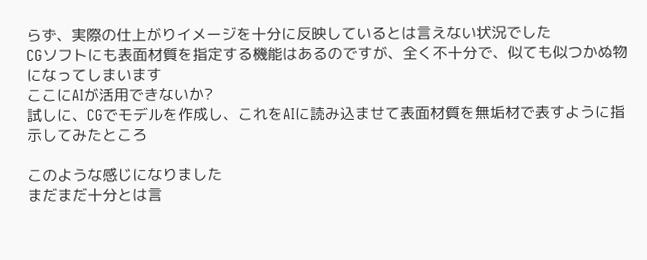らず、実際の仕上がりイメージを十分に反映しているとは言えない状況でした
CGソフトにも表面材質を指定する機能はあるのですが、全く不十分で、似ても似つかぬ物になってしまいます
ここにAIが活用できないか?
試しに、CGでモデルを作成し、これをAIに読み込ませて表面材質を無垢材で表すように指示してみたところ

このような感じになりました
まだまだ十分とは言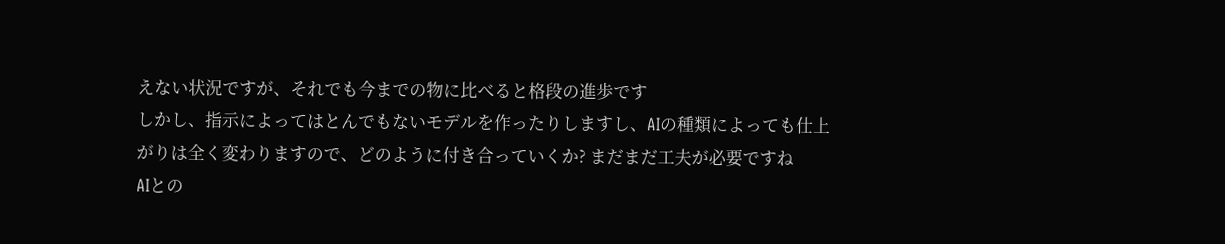えない状況ですが、それでも今までの物に比べると格段の進歩です
しかし、指示によってはとんでもないモデルを作ったりしますし、AIの種類によっても仕上がりは全く変わりますので、どのように付き合っていくか? まだまだ工夫が必要ですね
AIとの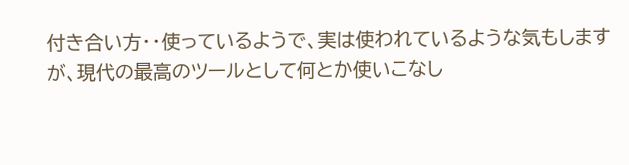付き合い方・・使っているようで、実は使われているような気もしますが、現代の最高のツールとして何とか使いこなし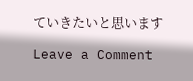ていきたいと思います

Leave a Comment